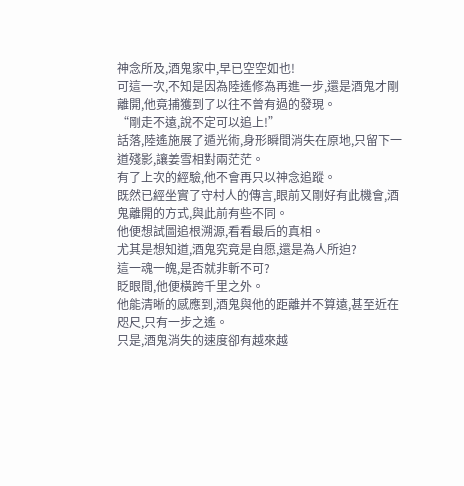神念所及,酒鬼家中,早已空空如也!
可這一次,不知是因為陸遙修為再進一步,還是酒鬼才剛離開,他竟捕獲到了以往不曾有過的發現。
“剛走不遠,說不定可以追上!”
話落,陸遙施展了遁光術,身形瞬間消失在原地,只留下一道殘影,讓姜雪相對兩茫茫。
有了上次的經驗,他不會再只以神念追蹤。
既然已經坐實了守村人的傳言,眼前又剛好有此機會,酒鬼離開的方式,與此前有些不同。
他便想試圖追根溯源,看看最后的真相。
尤其是想知道,酒鬼究竟是自愿,還是為人所迫?
這一魂一魄,是否就非斬不可?
眨眼間,他便橫跨千里之外。
他能清晰的感應到,酒鬼與他的距離并不算遠,甚至近在咫尺,只有一步之遙。
只是,酒鬼消失的速度卻有越來越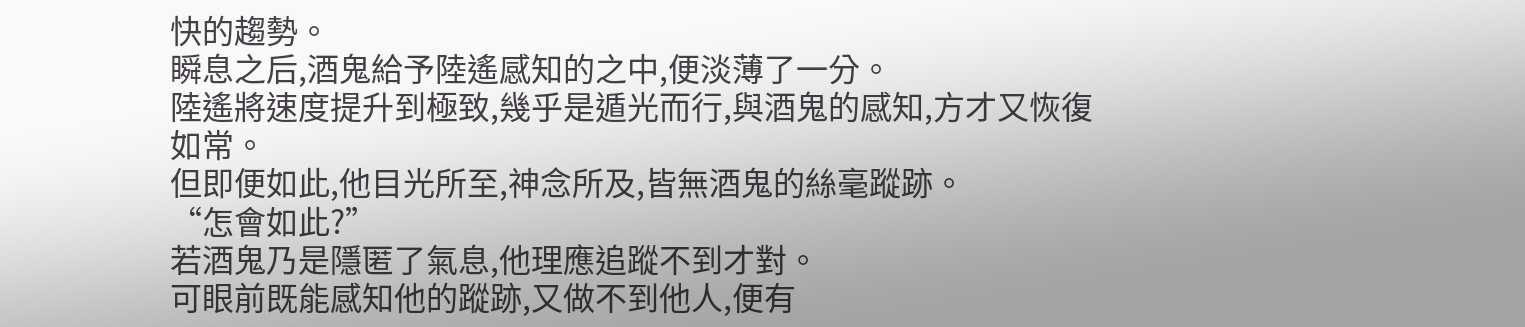快的趨勢。
瞬息之后,酒鬼給予陸遙感知的之中,便淡薄了一分。
陸遙將速度提升到極致,幾乎是遁光而行,與酒鬼的感知,方才又恢復如常。
但即便如此,他目光所至,神念所及,皆無酒鬼的絲毫蹤跡。
“怎會如此?”
若酒鬼乃是隱匿了氣息,他理應追蹤不到才對。
可眼前既能感知他的蹤跡,又做不到他人,便有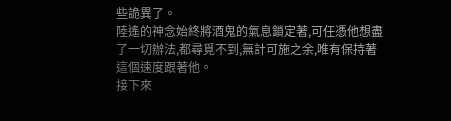些詭異了。
陸遙的神念始終將酒鬼的氣息鎖定著,可任憑他想盡了一切辦法,都尋覓不到,無計可施之余,唯有保持著這個速度跟著他。
接下來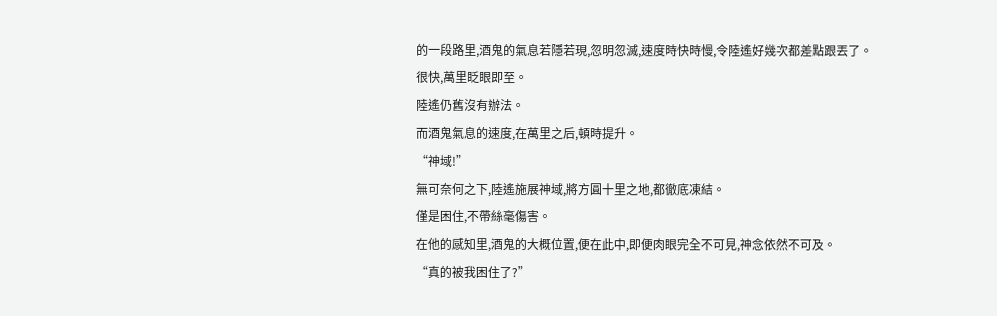的一段路里,酒鬼的氣息若隱若現,忽明忽滅,速度時快時慢,令陸遙好幾次都差點跟丟了。
很快,萬里眨眼即至。
陸遙仍舊沒有辦法。
而酒鬼氣息的速度,在萬里之后,頓時提升。
“神域!”
無可奈何之下,陸遙施展神域,將方圓十里之地,都徹底凍結。
僅是困住,不帶絲毫傷害。
在他的感知里,酒鬼的大概位置,便在此中,即便肉眼完全不可見,神念依然不可及。
“真的被我困住了?”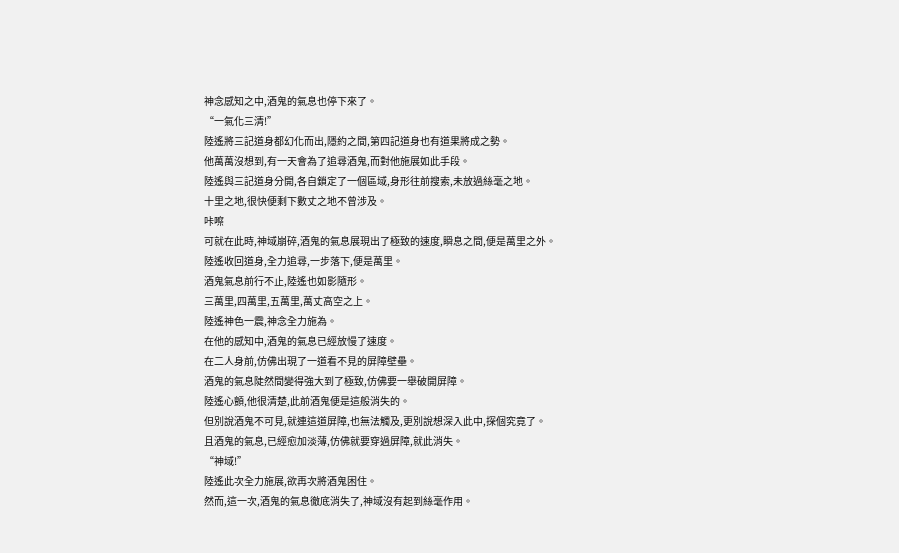神念感知之中,酒鬼的氣息也停下來了。
“一氣化三清!”
陸遙將三記道身都幻化而出,隱約之間,第四記道身也有道果將成之勢。
他萬萬沒想到,有一天會為了追尋酒鬼,而對他施展如此手段。
陸遙與三記道身分開,各自鎖定了一個區域,身形往前搜索,未放過絲毫之地。
十里之地,很快便剩下數丈之地不曾涉及。
咔嚓
可就在此時,神域崩碎,酒鬼的氣息展現出了極致的速度,瞬息之間,便是萬里之外。
陸遙收回道身,全力追尋,一步落下,便是萬里。
酒鬼氣息前行不止,陸遙也如影隨形。
三萬里,四萬里,五萬里,萬丈高空之上。
陸遙神色一震,神念全力施為。
在他的感知中,酒鬼的氣息已經放慢了速度。
在二人身前,仿佛出現了一道看不見的屏障壁壘。
酒鬼的氣息陡然間變得強大到了極致,仿佛要一舉破開屏障。
陸遙心顫,他很清楚,此前酒鬼便是這般消失的。
但別說酒鬼不可見,就連這道屏障,也無法觸及,更別說想深入此中,探個究竟了。
且酒鬼的氣息,已經愈加淡薄,仿佛就要穿過屏障,就此消失。
“神域!”
陸遙此次全力施展,欲再次將酒鬼困住。
然而,這一次,酒鬼的氣息徹底消失了,神域沒有起到絲毫作用。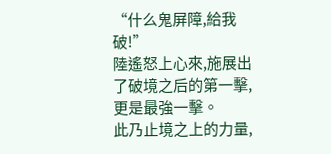“什么鬼屏障,給我破!”
陸遙怒上心來,施展出了破境之后的第一擊,更是最強一擊。
此乃止境之上的力量,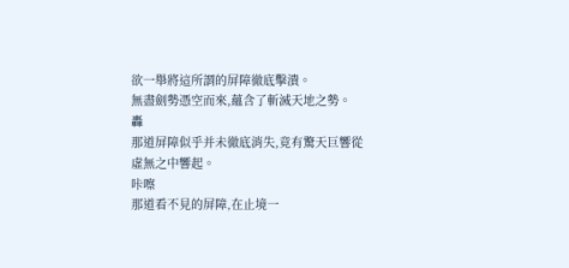欲一舉將這所謂的屏障徹底擊潰。
無盡劍勢憑空而來,蘊含了斬滅天地之勢。
轟
那道屏障似乎并未徹底消失,竟有驚天巨響從虛無之中響起。
咔嚓
那道看不見的屏障,在止境一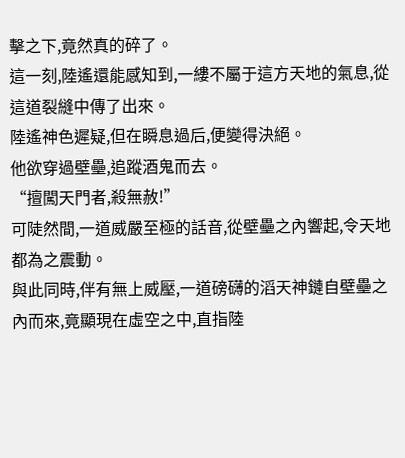擊之下,竟然真的碎了。
這一刻,陸遙還能感知到,一縷不屬于這方天地的氣息,從這道裂縫中傳了出來。
陸遙神色遲疑,但在瞬息過后,便變得決絕。
他欲穿過壁壘,追蹤酒鬼而去。
“擅闖天門者,殺無赦!”
可陡然間,一道威嚴至極的話音,從壁壘之內響起,令天地都為之震動。
與此同時,伴有無上威壓,一道磅礴的滔天神鏈自壁壘之內而來,竟顯現在虛空之中,直指陸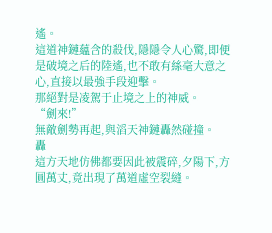遙。
這道神鏈蘊含的殺伐,隱隱令人心驚,即便是破境之后的陸遙,也不敢有絲毫大意之心,直接以最強手段迎擊。
那絕對是凌駕于止境之上的神威。
“劍來!”
無敵劍勢再起,與滔天神鏈轟然碰撞。
轟
這方天地仿佛都要因此被震碎,夕陽下,方圓萬丈,竟出現了萬道虛空裂縫。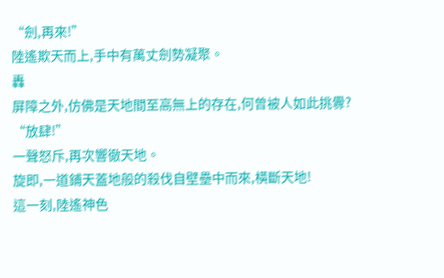“劍,再來!”
陸遙欺天而上,手中有萬丈劍勢凝聚。
轟
屏障之外,仿佛是天地間至高無上的存在,何曾被人如此挑釁?
“放肆!”
一聲怒斥,再次響徹天地。
旋即,一道鋪天蓋地般的殺伐自壁壘中而來,橫斷天地!
這一刻,陸遙神色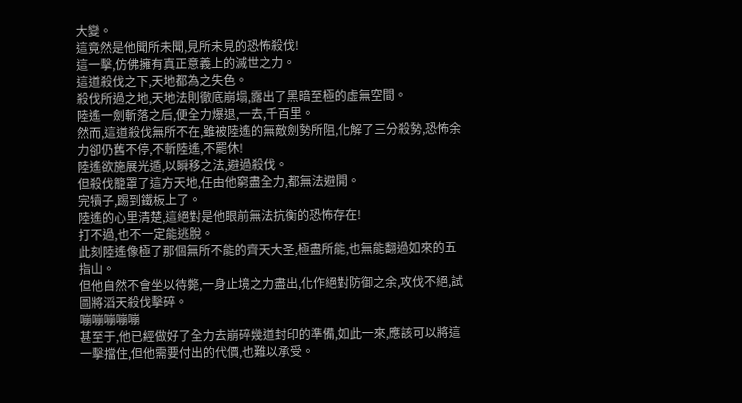大變。
這竟然是他聞所未聞,見所未見的恐怖殺伐!
這一擊,仿佛擁有真正意義上的滅世之力。
這道殺伐之下,天地都為之失色。
殺伐所過之地,天地法則徹底崩塌,露出了黑暗至極的虛無空間。
陸遙一劍斬落之后,便全力爆退,一去,千百里。
然而,這道殺伐無所不在,雖被陸遙的無敵劍勢所阻,化解了三分殺勢,恐怖余力卻仍舊不停,不斬陸遙,不罷休!
陸遙欲施展光遁,以瞬移之法,避過殺伐。
但殺伐籠罩了這方天地,任由他窮盡全力,都無法避開。
完犢子,踢到鐵板上了。
陸遙的心里清楚,這絕對是他眼前無法抗衡的恐怖存在!
打不過,也不一定能逃脫。
此刻陸遙像極了那個無所不能的齊天大圣,極盡所能,也無能翻過如來的五指山。
但他自然不會坐以待斃,一身止境之力盡出,化作絕對防御之余,攻伐不絕,試圖將滔天殺伐擊碎。
嘣嘣嘣嘣嘣
甚至于,他已經做好了全力去崩碎幾道封印的準備,如此一來,應該可以將這一擊擋住,但他需要付出的代價,也難以承受。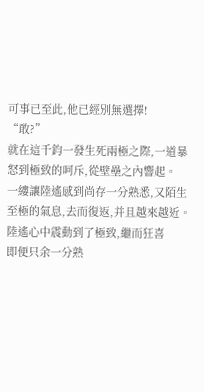可事已至此,他已經別無選擇!
“敢?”
就在這千鈞一發生死兩極之際,一道暴怒到極致的呵斥,從壁壘之內響起。
一縷讓陸遙感到尚存一分熟悉,又陌生至極的氣息,去而復返,并且越來越近。
陸遙心中震動到了極致,繼而狂喜
即便只余一分熟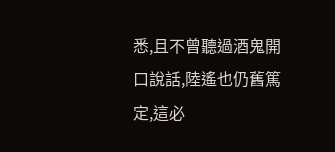悉,且不曾聽過酒鬼開口說話,陸遙也仍舊篤定,這必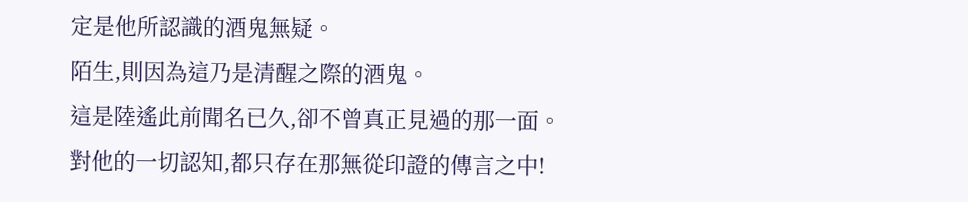定是他所認識的酒鬼無疑。
陌生,則因為這乃是清醒之際的酒鬼。
這是陸遙此前聞名已久,卻不曾真正見過的那一面。
對他的一切認知,都只存在那無從印證的傳言之中!